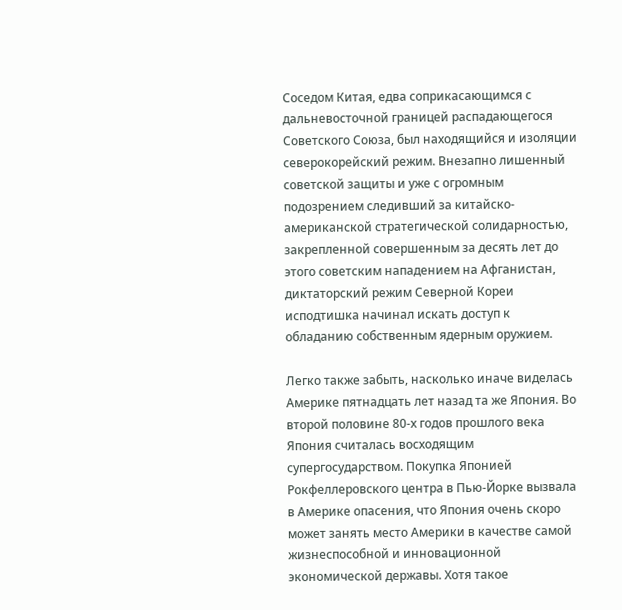Соседом Китая, едва соприкасающимся с дальневосточной границей распадающегося Советского Союза, был находящийся и изоляции северокорейский режим. Внезапно лишенный советской защиты и уже с огромным подозрением следивший за китайско-американской стратегической солидарностью, закрепленной совершенным за десять лет до этого советским нападением на Афганистан, диктаторский режим Северной Кореи исподтишка начинал искать доступ к обладанию собственным ядерным оружием.

Легко также забыть, насколько иначе виделась Америке пятнадцать лет назад та же Япония. Во второй половине 80-х годов прошлого века Япония считалась восходящим супергосударством. Покупка Японией Рокфеллеровского центра в Пью-Йорке вызвала в Америке опасения, что Япония очень скоро может занять место Америки в качестве самой жизнеспособной и инновационной экономической державы. Хотя такое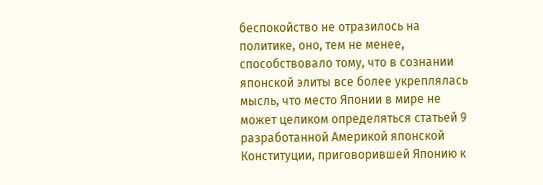беспокойство не отразилось на политике, оно, тем не менее, способствовало тому, что в сознании японской элиты все более укреплялась мысль, что место Японии в мире не может целиком определяться статьей 9 разработанной Америкой японской Конституции, приговорившей Японию к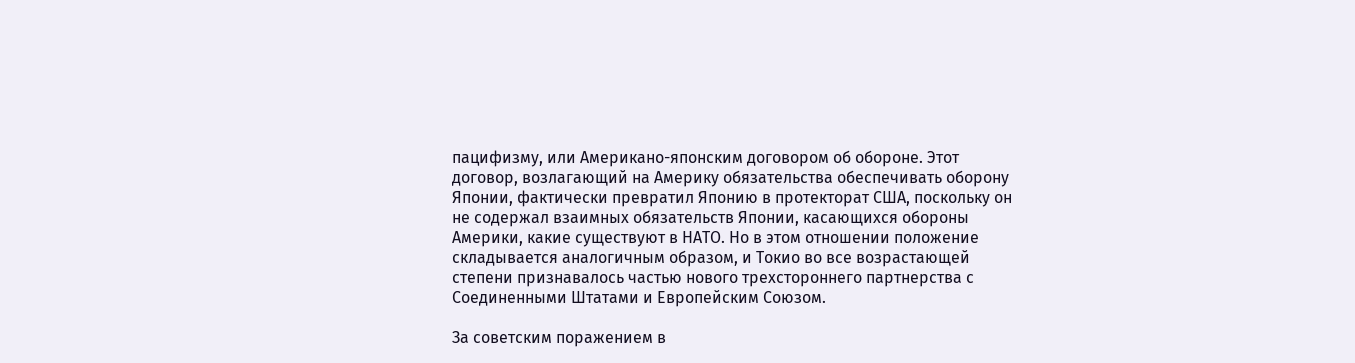пацифизму, или Американо-японским договором об обороне. Этот договор, возлагающий на Америку обязательства обеспечивать оборону Японии, фактически превратил Японию в протекторат США, поскольку он не содержал взаимных обязательств Японии, касающихся обороны Америки, какие существуют в НАТО. Но в этом отношении положение складывается аналогичным образом, и Токио во все возрастающей степени признавалось частью нового трехстороннего партнерства с Соединенными Штатами и Европейским Союзом.

За советским поражением в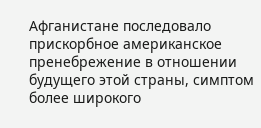Афганистане последовало прискорбное американское пренебрежение в отношении будущего этой страны, симптом более широкого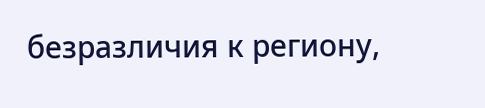безразличия к региону,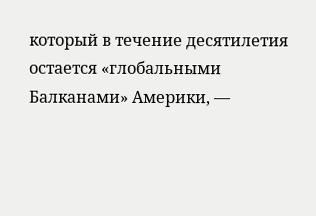который в течение десятилетия остается «глобальными Балканами» Америки, —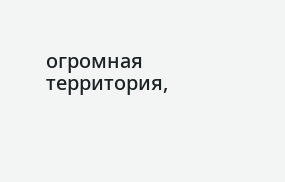огромная территория,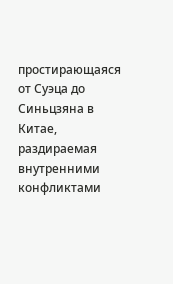простирающаяся от Суэца до Синьцзяна в Китае, раздираемая внутренними конфликтами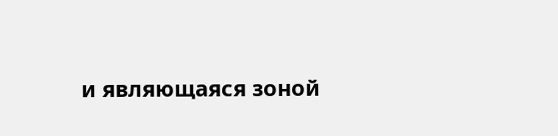и являющаяся зоной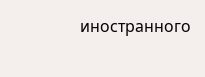иностранного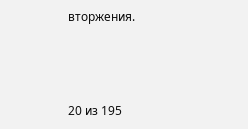вторжения.



20 из 195